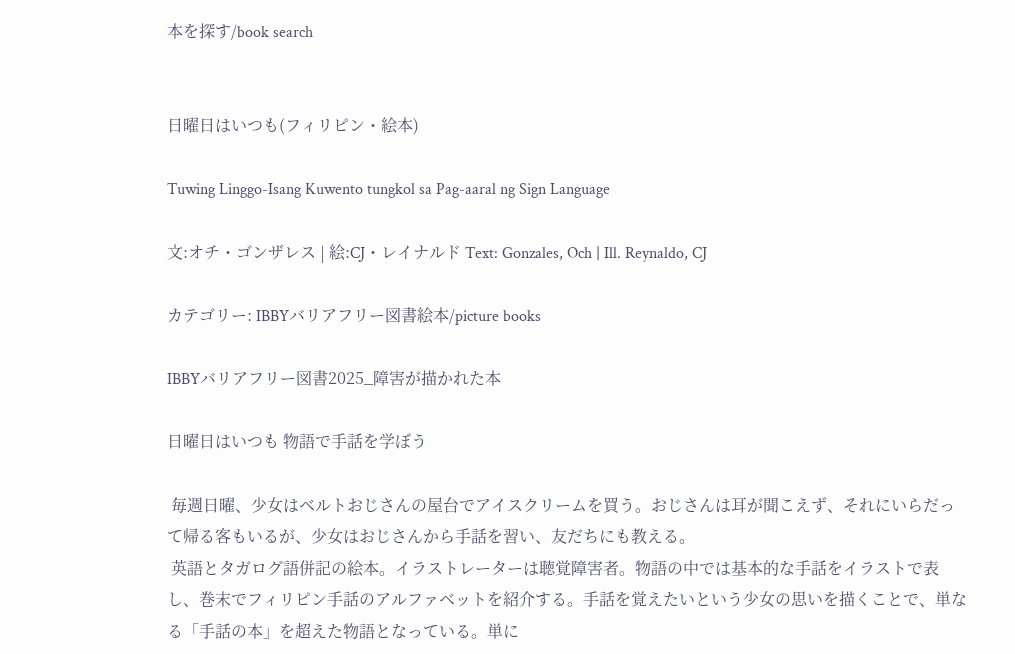本を探す/book search


日曜日はいつも(フィリピン・絵本)

Tuwing Linggo-Isang Kuwento tungkol sa Pag-aaral ng Sign Language

文:オチ・ゴンザレス | 絵:CJ・レイナルド Text: Gonzales, Och | Ill. Reynaldo, CJ

カテゴリー: IBBYバリアフリー図書絵本/picture books

IBBYバリアフリー図書2025_障害が描かれた本

日曜日はいつも 物語で手話を学ぼう

 毎週日曜、少女はベルトおじさんの屋台でアイスクリームを買う。おじさんは耳が聞こえず、それにいらだって帰る客もいるが、少女はおじさんから手話を習い、友だちにも教える。
 英語とタガログ語併記の絵本。イラストレーターは聴覚障害者。物語の中では基本的な手話をイラストで表し、巻末でフィリピン手話のアルファベットを紹介する。手話を覚えたいという少女の思いを描くことで、単なる「手話の本」を超えた物語となっている。単に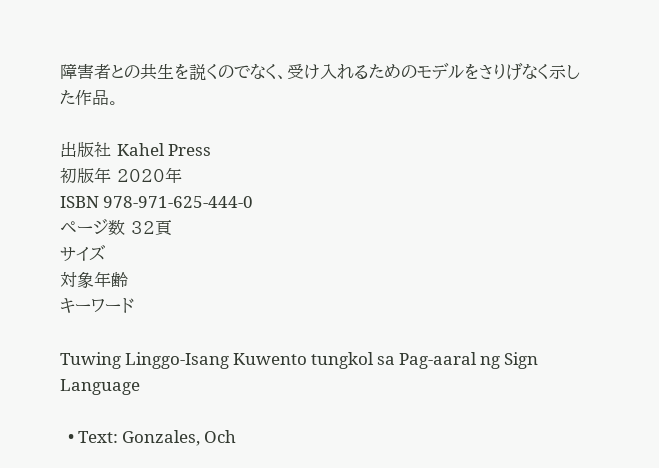障害者との共生を説くのでなく、受け入れるためのモデルをさりげなく示した作品。

出版社 Kahel Press
初版年 2020年
ISBN 978-971-625-444-0
ページ数 32頁
サイズ
対象年齢
キーワード

Tuwing Linggo-Isang Kuwento tungkol sa Pag-aaral ng Sign Language

  • Text: Gonzales, Och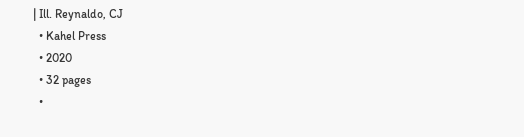| Ill. Reynaldo, CJ
  • Kahel Press
  • 2020
  • 32 pages
  •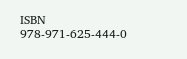ISBN 978-971-625-444-0